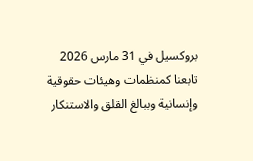بروكسيل في 31 مارس 2026
تابعنا كمنظمات وهيئات حقوقية وإنسانية وببالغ القلق والاستنكار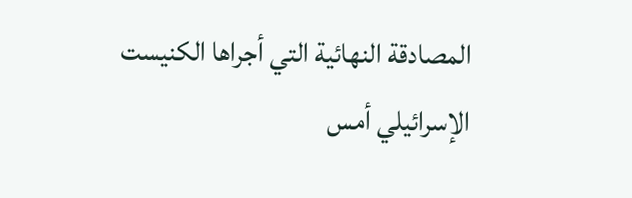المصادقة النهائية التي أجراها الكنيست الإسرائيلي أمس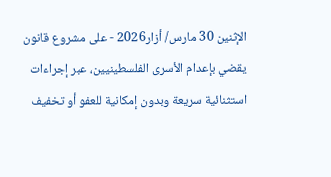الإثنين 30 مارس/ أزار2026 - على مشروع قانون يقضي بإعدام الأسرى الفلسطينيين، عبر إجراءات استثنائية سريعة وبدون إمكانية للعفو أو تخفيف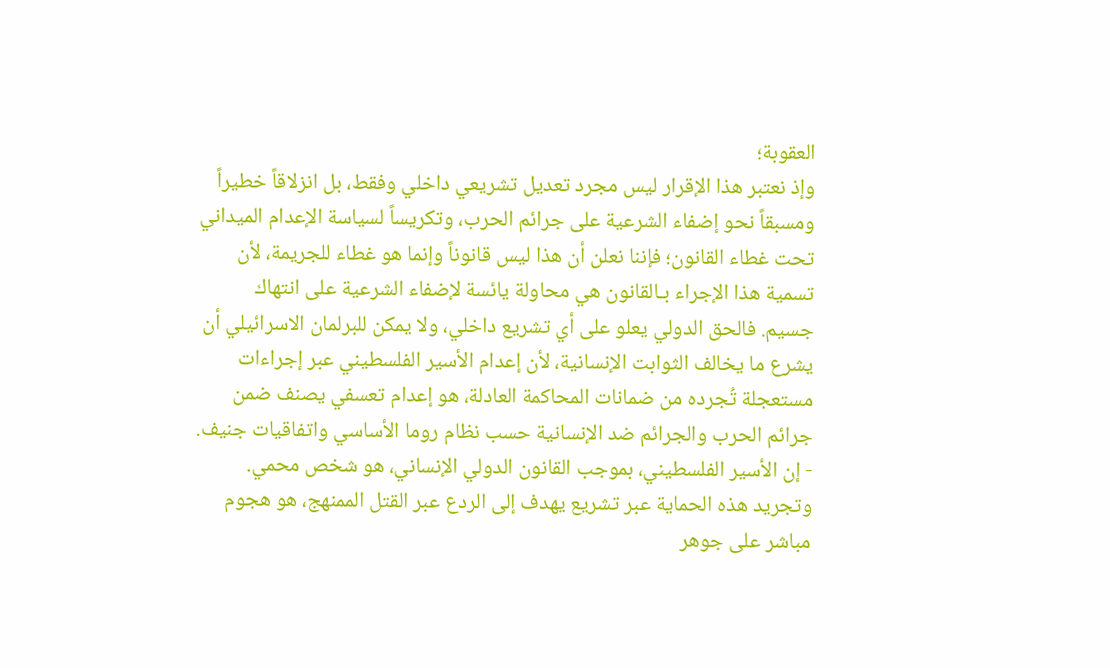العقوبة؛
وإذ نعتبر هذا الإقرار ليس مجرد تعديل تشريعي داخلي وفقط، بل انزلاقاً خطيراً ومسبقاً نحو إضفاء الشرعية على جرائم الحرب، وتكريساً لسياسة الإعدام الميداني تحت غطاء القانون؛ فإننا نعلن أن هذا ليس قانوناً وإنما هو غطاء للجريمة، لأن تسمية هذا الإجراء بـالقانون هي محاولة يائسة لإضفاء الشرعية على انتهاك جسيم. فالحق الدولي يعلو على أي تشريع داخلي، ولا يمكن للبرلمان الاسرائيلي أن يشرع ما يخالف الثوابت الإنسانية، لأن إعدام الأسير الفلسطيني عبر إجراءات مستعجلة تُجرده من ضمانات المحاكمة العادلة، هو إعدام تعسفي يصنف ضمن جرائم الحرب والجرائم ضد الإنسانية حسب نظام روما الأساسي واتفاقيات جنيف.
- إن الأسير الفلسطيني، بموجب القانون الدولي الإنساني، هو شخص محمي. وتجريد هذه الحماية عبر تشريع يهدف إلى الردع عبر القتل الممنهج، هو هجوم مباشر على جوهر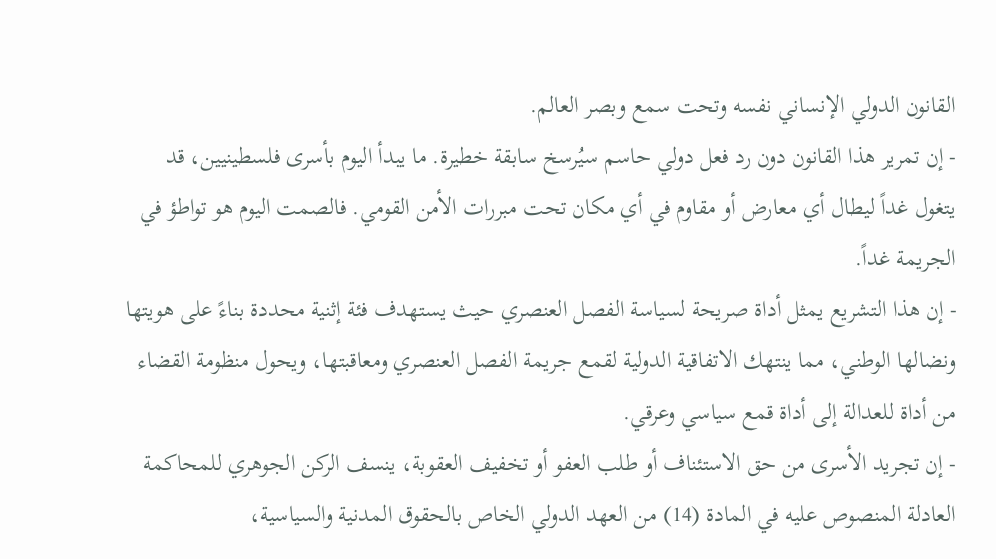القانون الدولي الإنساني نفسه وتحت سمع وبصر العالم.
- إن تمرير هذا القانون دون رد فعل دولي حاسم سيُرسخ سابقة خطيرة. ما يبدأ اليوم بأسرى فلسطينيين، قد يتغول غداً ليطال أي معارض أو مقاوم في أي مكان تحت مبررات الأمن القومي. فالصمت اليوم هو تواطؤ في الجريمة غداً.
- إن هذا التشريع يمثل أداة صريحة لسياسة الفصل العنصري حيث يستهدف فئة إثنية محددة بناءً على هويتها ونضالها الوطني، مما ينتهك الاتفاقية الدولية لقمع جريمة الفصل العنصري ومعاقبتها، ويحول منظومة القضاء من أداة للعدالة إلى أداة قمع سياسي وعرقي.
- إن تجريد الأسرى من حق الاستئناف أو طلب العفو أو تخفيف العقوبة، ينسف الركن الجوهري للمحاكمة العادلة المنصوص عليه في المادة (14) من العهد الدولي الخاص بالحقوق المدنية والسياسية،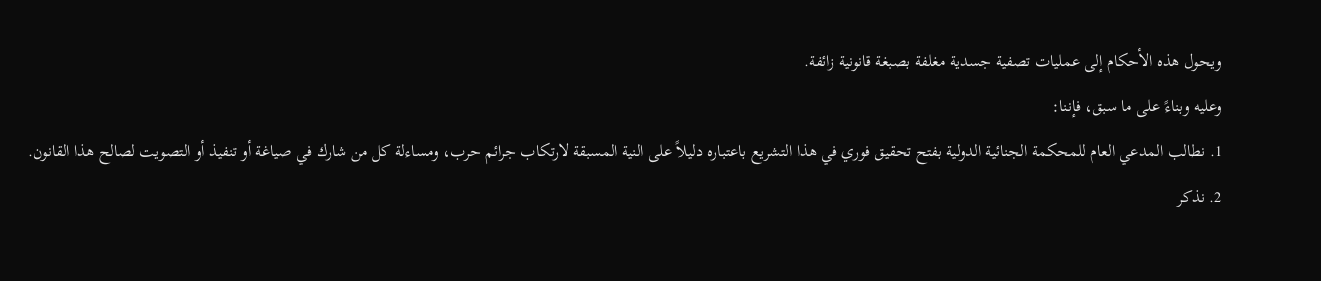ويحول هذه الأحكام إلى عمليات تصفية جسدية مغلفة بصبغة قانونية زائفة.
وعليه وبناءً على ما سبق، فإننا:
1. نطالب المدعي العام للمحكمة الجنائية الدولية بفتح تحقيق فوري في هذا التشريع باعتباره دليلاً على النية المسبقة لارتكاب جرائم حرب، ومساءلة كل من شارك في صياغة أو تنفيذ أو التصويت لصالح هذا القانون.
2. نذكر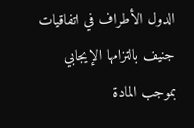الدول الأطراف في اتفاقيات جنيف بالتزامها الإيجابي بموجب المادة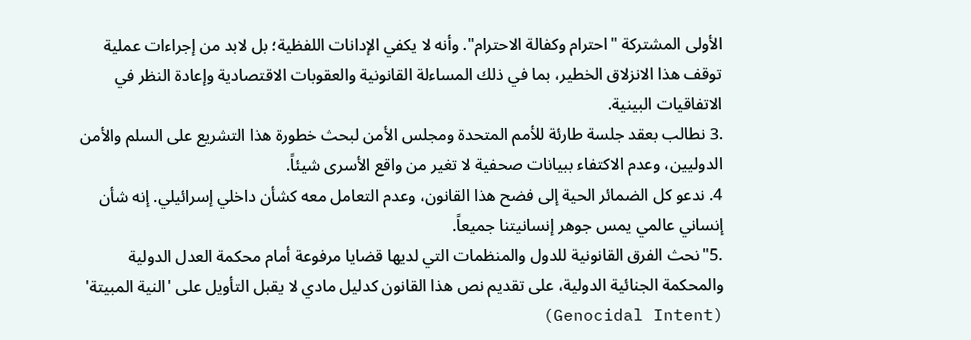الأولى المشتركة "احترام وكفالة الاحترام". وأنه لا يكفي الإدانات اللفظية؛ بل لابد من إجراءات عملية توقف هذا الانزلاق الخطير، بما في ذلك المساءلة القانونية والعقوبات الاقتصادية وإعادة النظر في الاتفاقيات البينية.
.3 نطالب بعقد جلسة طارئة للأمم المتحدة ومجلس الأمن لبحث خطورة هذا التشريع على السلم والأمن الدوليين، وعدم الاكتفاء ببيانات صحفية لا تغير من واقع الأسرى شيئاً.
4. ندعو كل الضمائر الحية إلى فضح هذا القانون، وعدم التعامل معه كشأن داخلي إسرائيلي. إنه شأن إنساني عالمي يمس جوهر إنسانيتنا جميعاً.
.5"نحث الفرق القانونية للدول والمنظمات التي لديها قضايا مرفوعة أمام محكمة العدل الدولية والمحكمة الجنائية الدولية، على تقديم نص هذا القانون كدليل مادي لا يقبل التأويل على 'النية المبيتة' (Genocidal Intent)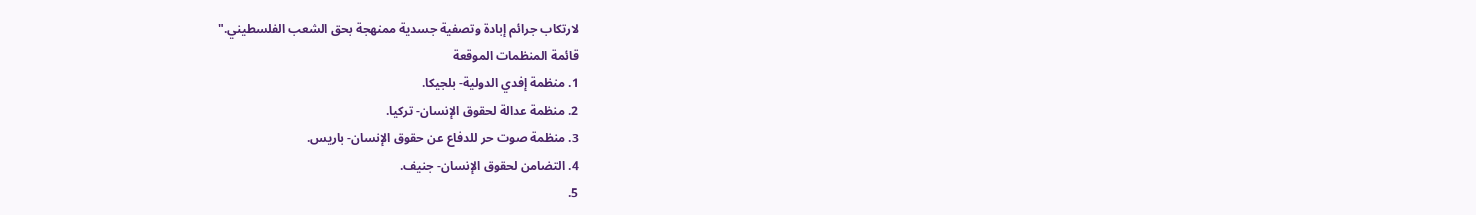لارتكاب جرائم إبادة وتصفية جسدية ممنهجة بحق الشعب الفلسطيني."
قائمة المنظمات الموقعة
1. منظمة إفدي الدولية- بلجيكا.
2. منظمة عدالة لحقوق الإنسان- تركيا.
3. منظمة صوت حر للدفاع عن حقوق الإنسان- باريس.
4. التضامن لحقوق الإنسان- جنيف.
5.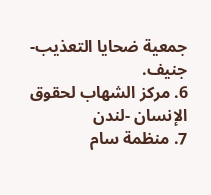جمعية ضحايا التعذيب- جنيف.
6. مركز الشهاب لحقوق الإنسان -لندن
7. منظمة سام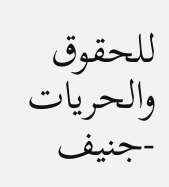للحقوق والحريات -جنيف